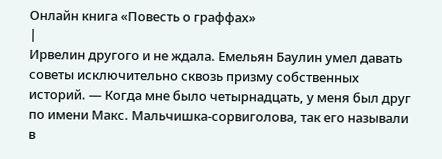Онлайн книга «Повесть о граффах»
|
Ирвелин другого и не ждала. Емельян Баулин умел давать советы исключительно сквозь призму собственных историй. — Когда мне было четырнадцать, у меня был друг по имени Макс. Мальчишка-сорвиголова, так его называли в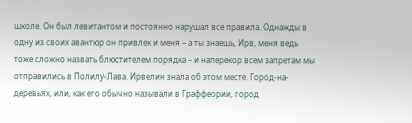школе. Он был левитантом и постоянно нарушал все правила. Однажды в одну из своих авантюр он привлек и меня – а ты знаешь, Ирв, меня ведь тоже сложно назвать блюстителем порядка – и наперекор всем запретам мы отправились в Полилу-Лава. Ирвелин знала об этом месте. Город-на-деревьях, или, как его обычно называли в Граффеории, город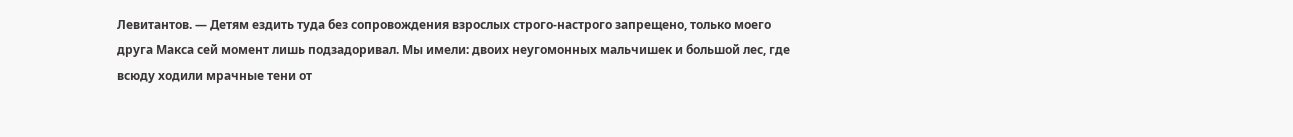Левитантов. — Детям ездить туда без сопровождения взрослых строго-настрого запрещено, только моего друга Макса сей момент лишь подзадоривал. Мы имели: двоих неугомонных мальчишек и большой лес, где всюду ходили мрачные тени от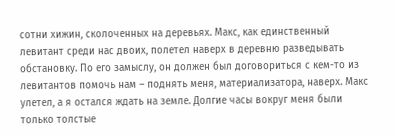сотни хижин, сколоченных на деревьях. Макс, как единственный левитант среди нас двоих, полетел наверх в деревню разведывать обстановку. По его замыслу, он должен был договориться с кем-то из левитантов помочь нам – поднять меня, материализатора, наверх. Макс улетел, а я остался ждать на земле. Долгие часы вокруг меня были только толстые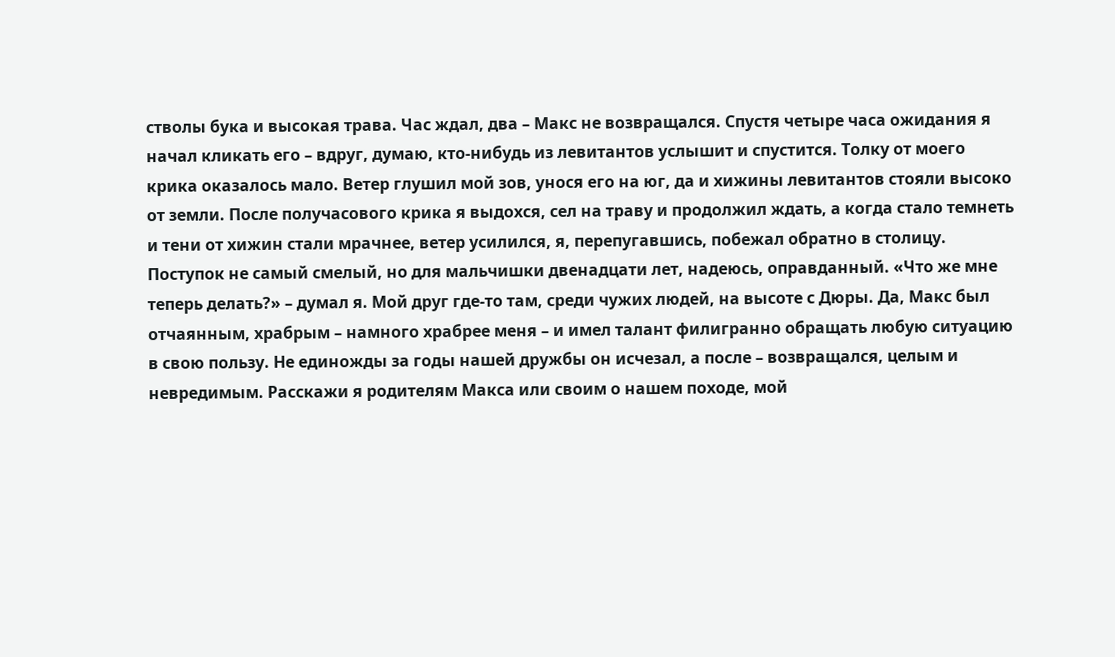стволы бука и высокая трава. Час ждал, два – Макс не возвращался. Спустя четыре часа ожидания я начал кликать его – вдруг, думаю, кто-нибудь из левитантов услышит и спустится. Толку от моего крика оказалось мало. Ветер глушил мой зов, унося его на юг, да и хижины левитантов стояли высоко от земли. После получасового крика я выдохся, сел на траву и продолжил ждать, а когда стало темнеть и тени от хижин стали мрачнее, ветер усилился, я, перепугавшись, побежал обратно в столицу. Поступок не самый смелый, но для мальчишки двенадцати лет, надеюсь, оправданный. «Что же мне теперь делать?» – думал я. Мой друг где-то там, среди чужих людей, на высоте с Дюры. Да, Макс был отчаянным, храбрым – намного храбрее меня – и имел талант филигранно обращать любую ситуацию в свою пользу. Не единожды за годы нашей дружбы он исчезал, а после – возвращался, целым и невредимым. Расскажи я родителям Макса или своим о нашем походе, мой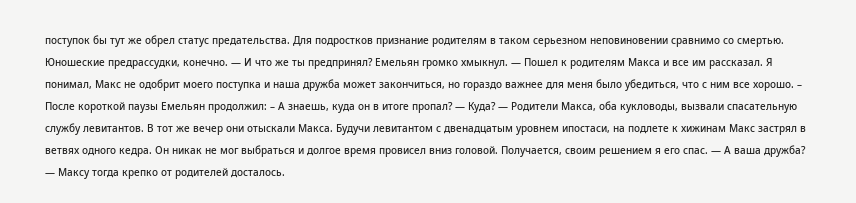поступок бы тут же обрел статус предательства. Для подростков признание родителям в таком серьезном неповиновении сравнимо со смертью. Юношеские предрассудки, конечно. — И что же ты предпринял? Емельян громко хмыкнул. — Пошел к родителям Макса и все им рассказал. Я понимал, Макс не одобрит моего поступка и наша дружба может закончиться, но гораздо важнее для меня было убедиться, что с ним все хорошо. – После короткой паузы Емельян продолжил: – А знаешь, куда он в итоге пропал? — Куда? — Родители Макса, оба кукловоды, вызвали спасательную службу левитантов. В тот же вечер они отыскали Макса. Будучи левитантом с двенадцатым уровнем ипостаси, на подлете к хижинам Макс застрял в ветвях одного кедра. Он никак не мог выбраться и долгое время провисел вниз головой. Получается, своим решением я его спас. — А ваша дружба? — Максу тогда крепко от родителей досталось.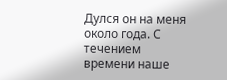Дулся он на меня около года. С течением времени наше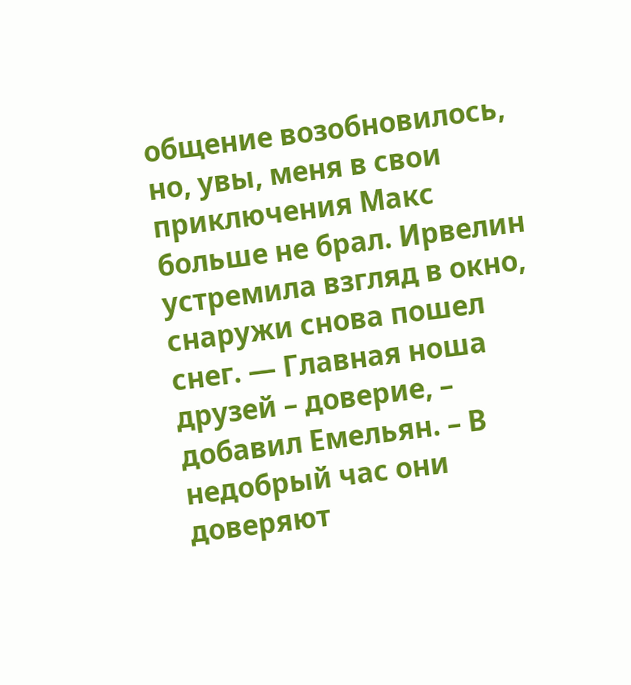общение возобновилось, но, увы, меня в свои приключения Макс больше не брал. Ирвелин устремила взгляд в окно, снаружи снова пошел снег. — Главная ноша друзей – доверие, – добавил Емельян. – В недобрый час они доверяют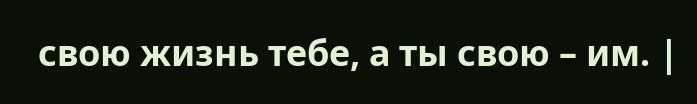свою жизнь тебе, а ты свою – им. |